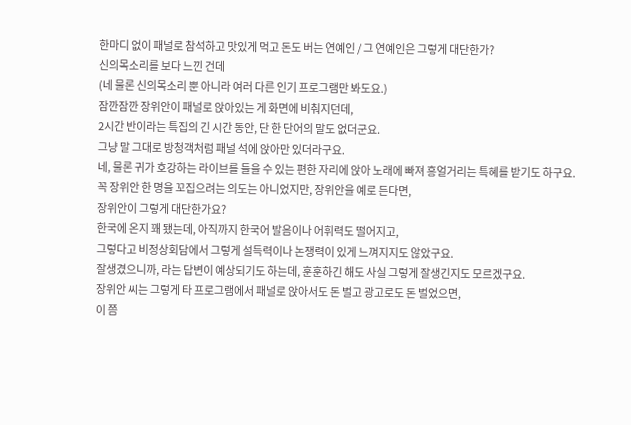한마디 없이 패널로 참석하고 맛있게 먹고 돈도 버는 연예인 / 그 연예인은 그렇게 대단한가?
신의목소리를 보다 느낀 건데
(네 물론 신의목소리 뿐 아니라 여러 다른 인기 프로그램만 봐도요.)
잠깐잠깐 장위안이 패널로 앉아있는 게 화면에 비춰지던데,
2시간 반이라는 특집의 긴 시간 동안, 단 한 단어의 말도 없더군요.
그냥 말 그대로 방청객처럼 패널 석에 앉아만 있더라구요.
네, 물론 귀가 호강하는 라이브를 들을 수 있는 편한 자리에 앉아 노래에 빠져 흥얼거리는 특혜를 받기도 하구요.
꼭 장위안 한 명을 꼬집으려는 의도는 아니었지만, 장위안을 예로 든다면,
장위안이 그렇게 대단한가요?
한국에 온지 꽤 됐는데, 아직까지 한국어 발음이나 어휘력도 떨어지고,
그렇다고 비정상회담에서 그렇게 설득력이나 논쟁력이 있게 느껴지지도 않았구요.
잘생겼으니까, 라는 답변이 예상되기도 하는데, 훈훈하긴 해도 사실 그렇게 잘생긴지도 모르겠구요.
장위안 씨는 그렇게 타 프로그램에서 패널로 앉아서도 돈 벌고 광고로도 돈 벌었으면,
이 쯤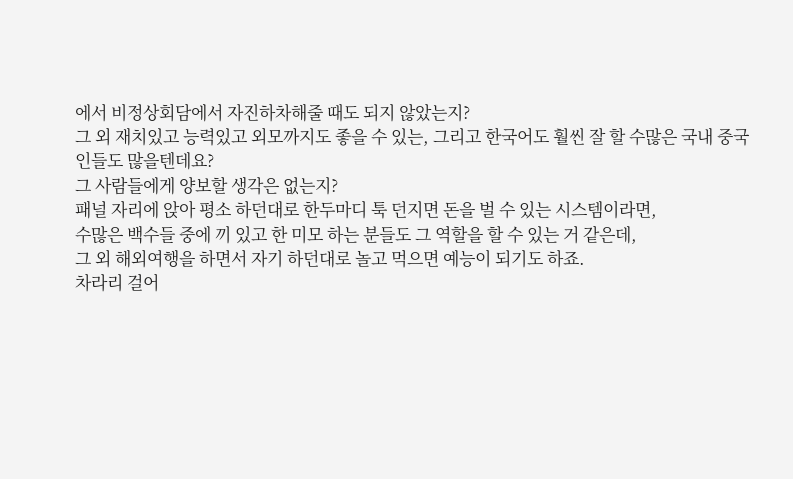에서 비정상회담에서 자진하차해줄 때도 되지 않았는지?
그 외 재치있고 능력있고 외모까지도 좋을 수 있는, 그리고 한국어도 훨씬 잘 할 수많은 국내 중국인들도 많을텐데요?
그 사람들에게 양보할 생각은 없는지?
패널 자리에 앉아 평소 하던대로 한두마디 툭 던지면 돈을 벌 수 있는 시스템이라면,
수많은 백수들 중에 끼 있고 한 미모 하는 분들도 그 역할을 할 수 있는 거 같은데,
그 외 해외여행을 하면서 자기 하던대로 놀고 먹으면 예능이 되기도 하죠.
차라리 걸어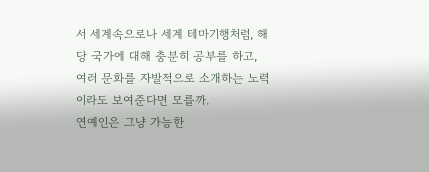서 세계속으로나 세계 테마기행처럼, 해당 국가에 대해 충분히 공부를 하고, 여러 문화를 자발적으로 소개하는 노력이라도 보여준다면 모를까.
연예인은 그냥 가능한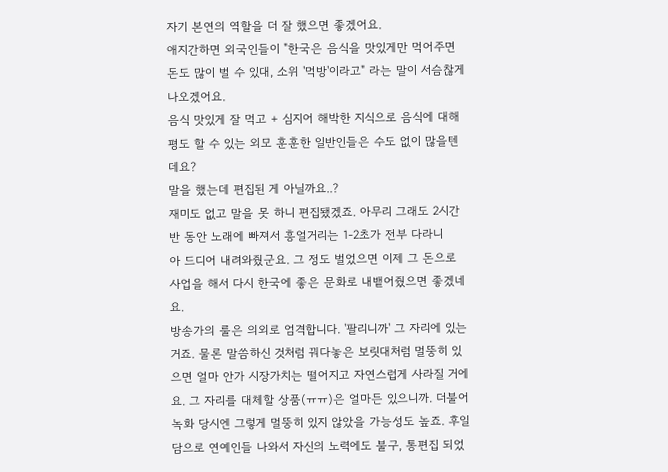자기 본연의 역할을 더 잘 했으면 좋겠어요.
애지간하면 외국인들이 "한국은 음식을 맛있게만 먹어주면 돈도 많이 벌 수 있대, 소위 '먹방'이라고" 라는 말이 서슴찮게 나오겠어요.
음식 맛있게 잘 먹고 + 심지어 해박한 지식으로 음식에 대해 평도 할 수 있는 외모 훈훈한 일반인들은 수도 없이 많을텐데요?
말을 했는데 편집된 게 아닐까요..?
재미도 없고 말을 못 하니 편집됐겠죠. 아무리 그래도 2시간 반 동안 노래에 빠져서 흥얼거리는 1-2초가 전부 다라니
아 드디어 내려와줬군요. 그 정도 벌었으면 이제 그 돈으로 사업을 해서 다시 한국에 좋은 문화로 내뱉어줬으면 좋겠네요.
방송가의 룰은 의외로 엄격합니다. '팔리니까' 그 자리에 있는 거죠. 물론 말씀하신 것처럼 꿔다놓은 보릿대처럼 멀뚱히 있으면 얼마 안가 시장가치는 떨어지고 자연스럽게 사라질 거에요. 그 자리를 대체할 상품(ㅠㅠ)은 얼마든 있으니까. 더불어 녹화 당시엔 그렇게 멀뚱히 있지 않았을 가능성도 높죠. 후일담으로 연예인들 나와서 자신의 노력에도 불구, 통편집 되었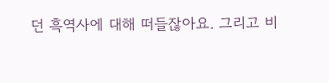던 흑역사에 대해 떠들잖아요. 그리고 비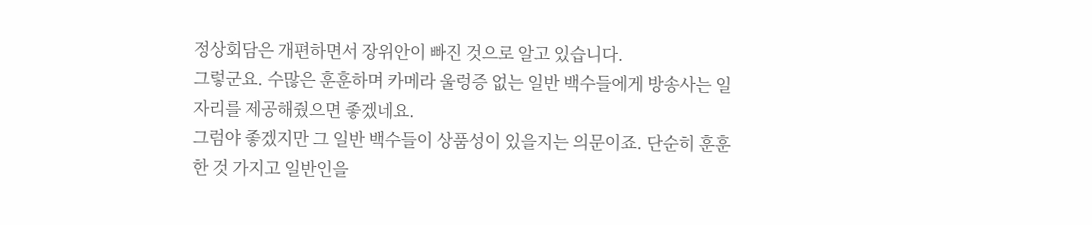정상회담은 개편하면서 장위안이 빠진 것으로 알고 있습니다.
그렇군요. 수많은 훈훈하며 카메라 울렁증 없는 일반 백수들에게 방송사는 일자리를 제공해줬으면 좋겠네요.
그럼야 좋겠지만 그 일반 백수들이 상품성이 있을지는 의문이죠. 단순히 훈훈한 것 가지고 일반인을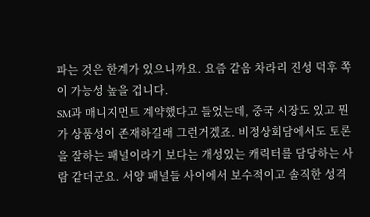파는 것은 한계가 있으니까요. 요즘 같음 차라리 진성 덕후 쪽이 가능성 높을 겁니다.
SM과 매니지먼트 계약했다고 들었는데, 중국 시장도 있고 뭔가 상품성이 존재하길래 그런거겠죠. 비정상회담에서도 토론을 잘하는 패널이라기 보다는 개성있는 캐릭터를 담당하는 사람 같더군요. 서양 패널들 사이에서 보수적이고 솔직한 성격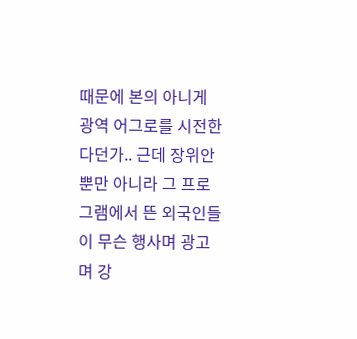때문에 본의 아니게 광역 어그로를 시전한다던가.. 근데 장위안 뿐만 아니라 그 프로그램에서 뜬 외국인들이 무슨 행사며 광고며 강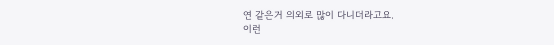연 같은거 의외로 많이 다니더라고요.
이런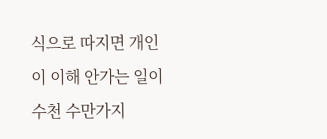식으로 따지면 개인이 이해 안가는 일이 수천 수만가지